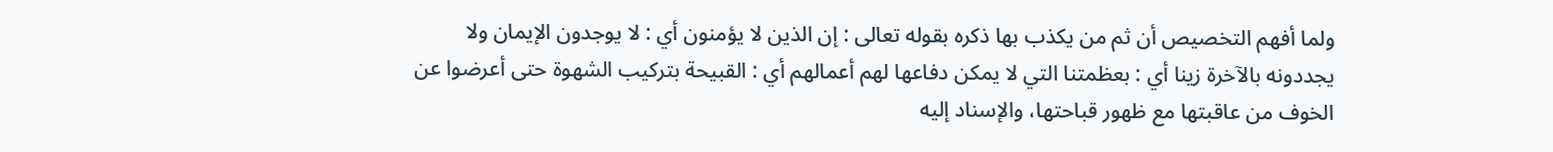ولما أفهم التخصيص أن ثم من يكذب بها ذكره بقوله تعالى : إن الذين لا يؤمنون أي : لا يوجدون الإيمان ولا يجددونه بالآخرة زينا أي : بعظمتنا التي لا يمكن دفاعها لهم أعمالهم أي : القبيحة بتركيب الشهوة حتى أعرضوا عن الخوف من عاقبتها مع ظهور قباحتها، والإسناد إليه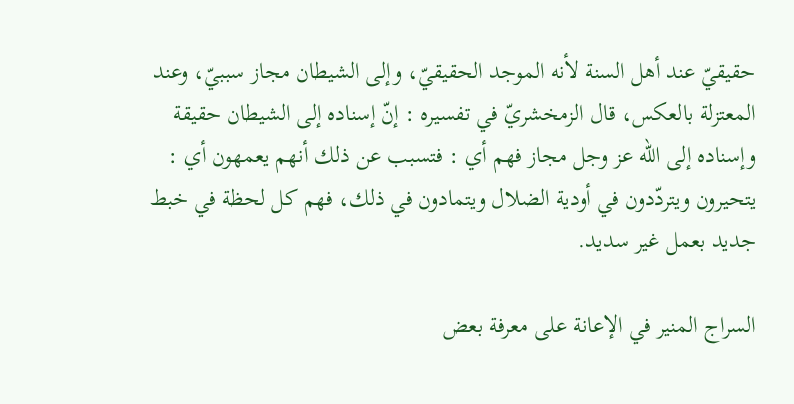حقيقيّ عند أهل السنة لأنه الموجد الحقيقيّ، وإلى الشيطان مجاز سببيّ، وعند المعتزلة بالعكس، قال الزمخشريّ في تفسيره : إنّ إسناده إلى الشيطان حقيقة وإسناده إلى الله عز وجل مجاز فهم أي : فتسبب عن ذلك أنهم يعمهون أي : يتحيرون ويتردّدون في أودية الضلال ويتمادون في ذلك، فهم كل لحظة في خبط جديد بعمل غير سديد.

السراج المنير في الإعانة على معرفة بعض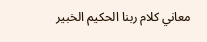معاني كلام ربنا الحكيم الخبير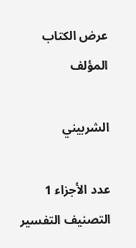عرض الكتاب
المؤلف

الشربيني

عدد الأجزاء 1
التصنيف التفسير